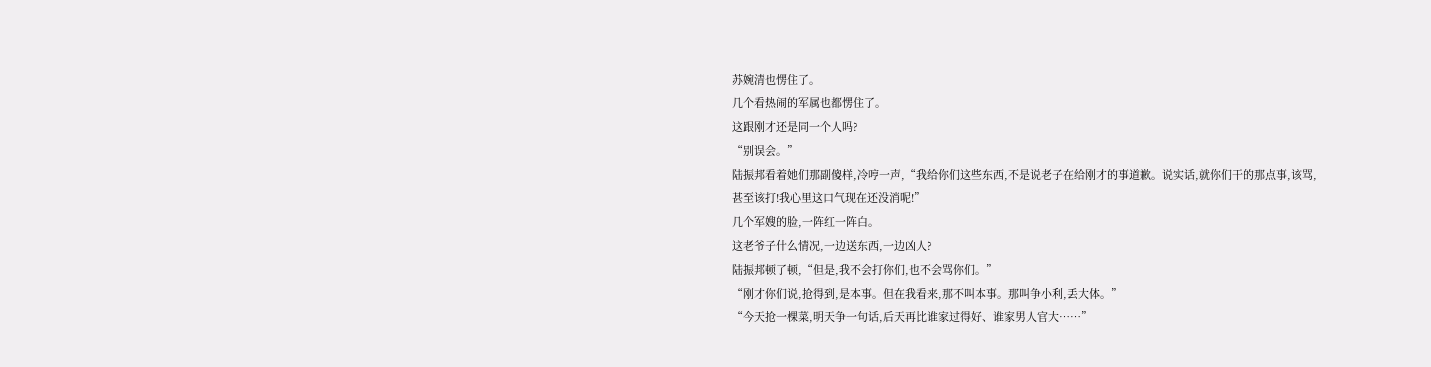苏婉清也愣住了。
几个看热闹的军属也都愣住了。
这跟刚才还是同一个人吗?
“别误会。”
陆振邦看着她们那副傻样,冷哼一声,“我给你们这些东西,不是说老子在给刚才的事道歉。说实话,就你们干的那点事,该骂,甚至该打!我心里这口气现在还没消呢!”
几个军嫂的脸,一阵红一阵白。
这老爷子什么情况,一边送东西,一边凶人?
陆振邦顿了顿,“但是,我不会打你们,也不会骂你们。”
“刚才你们说,抢得到,是本事。但在我看来,那不叫本事。那叫争小利,丢大体。”
“今天抢一棵菜,明天争一句话,后天再比谁家过得好、谁家男人官大……”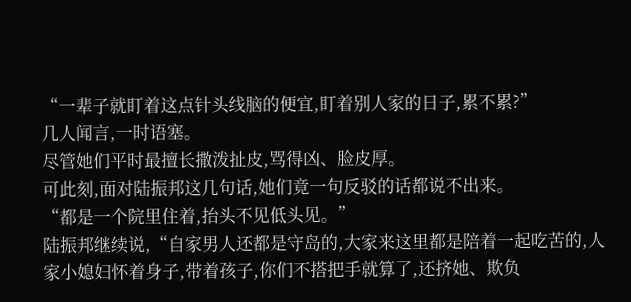“一辈子就盯着这点针头线脑的便宜,盯着别人家的日子,累不累?”
几人闻言,一时语塞。
尽管她们平时最擅长撒泼扯皮,骂得凶、脸皮厚。
可此刻,面对陆振邦这几句话,她们竟一句反驳的话都说不出来。
“都是一个院里住着,抬头不见低头见。”
陆振邦继续说,“自家男人还都是守岛的,大家来这里都是陪着一起吃苦的,人家小媳妇怀着身子,带着孩子,你们不搭把手就算了,还挤她、欺负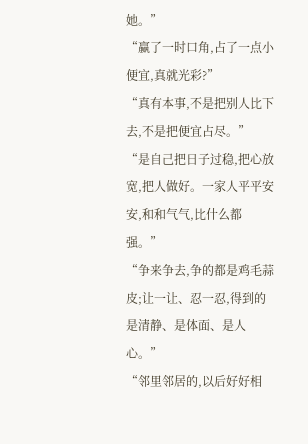她。”
“赢了一时口角,占了一点小便宜,真就光彩?”
“真有本事,不是把别人比下去,不是把便宜占尽。”
“是自己把日子过稳,把心放宽,把人做好。一家人平平安安,和和气气,比什么都强。”
“争来争去,争的都是鸡毛蒜皮;让一让、忍一忍,得到的是清静、是体面、是人心。”
“邻里邻居的,以后好好相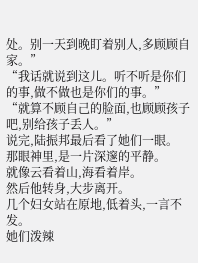处。别一天到晚盯着别人,多顾顾自家。”
“我话就说到这儿。听不听是你们的事,做不做也是你们的事。”
“就算不顾自己的脸面,也顾顾孩子吧,别给孩子丢人。”
说完,陆振邦最后看了她们一眼。
那眼神里,是一片深邃的平静。
就像云看着山,海看着岸。
然后他转身,大步离开。
几个妇女站在原地,低着头,一言不发。
她们泼辣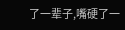了一辈子,嘴硬了一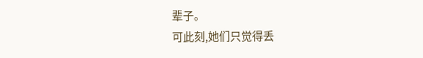辈子。
可此刻,她们只觉得丢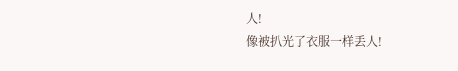人!
像被扒光了衣服一样丢人!